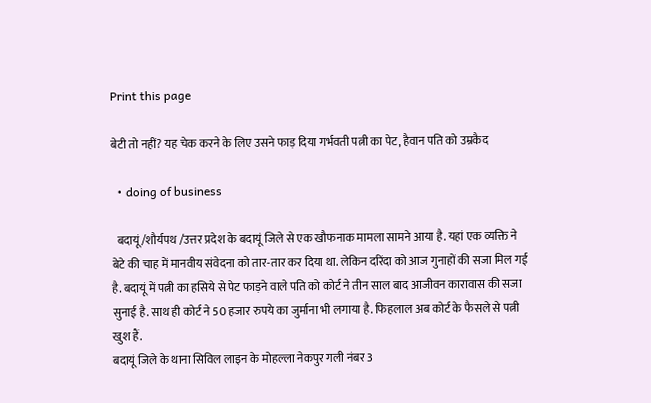Print this page

बेटी तो नहीं? यह चेक करने के लिए उसने फाड़ दिया गर्भवती पत्नी का पेट, हैवान पति को उम्रकैद

  • doing of business

  बदायूं/शौर्यपथ /उत्तर प्रदेश के बदायूं जिले से एक खौफनाक मामला सामने आया है. यहां एक व्यक्ति ने बेटे की चाह में मानवीय संवेदना को तार-तार कर दिया था. लेकिन दरिंदा को आज गुनाहों की सजा मिल गई है. बदायूं में पत्नी का हसिये से पेट फाड़ने वाले पति को कोर्ट ने तीन साल बाद आजीवन कारावास की सजा सुनाई है. साथ ही कोर्ट ने 50 हजार रुपये का जुर्माना भी लगाया है. फिहलाल अब कोर्ट के फैसले से पत्नी खुश हैं.
बदायूं जिले के थाना सिविल लाइन के मोहल्ला नेकपुर गली नंबर 3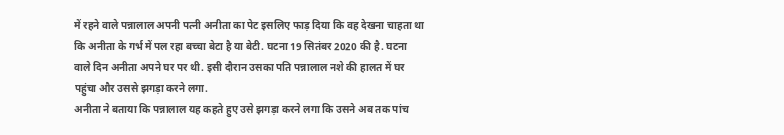में रहने वाले पन्नालाल अपनी पत्नी अनीता का पेट इसलिए फाड़ दिया कि वह देखना चाहता था कि अनीता के गर्भ में पल रहा बच्चा बेटा है या बेटी. घटना 19 सितंबर 2020 की है. घटना वाले दिन अनीता अपने घर पर थी. इसी दौरान उसका पति पन्नालाल नशे की हालत में घर पहुंचा और उससे झगड़ा करने लगा.
अनीता ने बताया कि पन्नालाल यह कहते हुए उसे झगड़ा करने लगा कि उसने अब तक पांच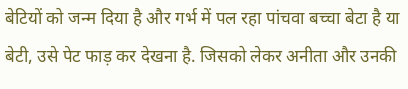बेटियों को जन्म दिया है और गर्भ में पल रहा पांचवा बच्चा बेटा है या बेटी, उसे पेट फाड़ कर देखना है. जिसको लेकर अनीता और उनकी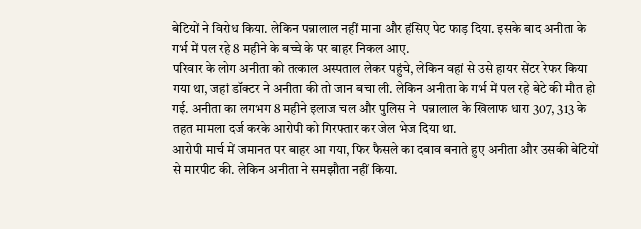बेटियों ने विरोध किया. लेकिन पन्नालाल नहीं माना और हंसिए पेट फाड़ दिया. इसके बाद अनीता के गर्भ में पल रहे 8 महीने के बच्चे के पर बाहर निकल आए.
परिवार के लोग अनीता को तत्काल अस्पताल लेकर पहुंचे, लेकिन वहां से उसे हायर सेंटर रेफर किया गया था, जहां डॉक्टर ने अनीता की तो जान बचा ली. लेकिन अनीता के गर्भ में पल रहे बेटे की मौत हो गई. अनीता का लगभग 8 महीने इलाज चल और पुलिस ने  पन्नालाल के खिलाफ धारा 307, 313 के तहत मामला दर्ज करके आरोपी को गिरफ्तार कर जेल भेज दिया था.
आरोपी मार्च में जमानत पर बाहर आ गया, फिर फैसले का दबाव बनाते हुए अनीता और उसकी बेटियों से मारपीट की. लेकिन अनीता ने समझौता नहीं किया.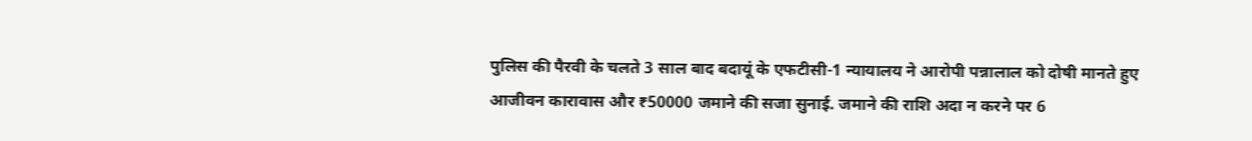पुलिस की पैरवी के चलते 3 साल बाद बदायूं के एफटीसी-1 न्यायालय ने आरोपी पन्नालाल को दोषी मानते हुए आजीवन कारावास और ₹50000 जमाने की सजा सुनाई. जमाने की राशि अदा न करने पर 6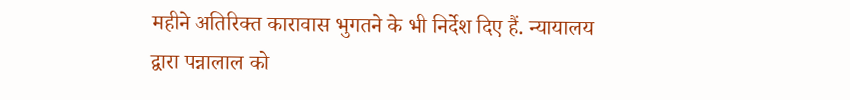महीने अतिरिक्त कारावास भुगतने के भी निर्देश दिए हैं. न्यायालय द्वारा पन्नालाल को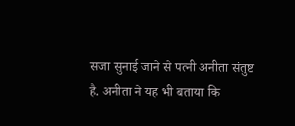सजा सुनाई जाने से पत्नी अनीता संतुष्ट है. अनीता ने यह भी बताया कि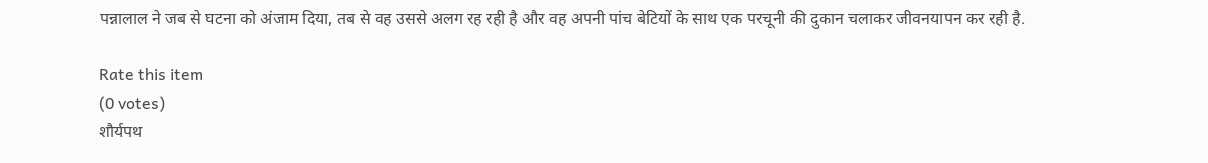पन्नालाल ने जब से घटना को अंजाम दिया, तब से वह उससे अलग रह रही है और वह अपनी पांच बेटियों के साथ एक परचूनी की दुकान चलाकर जीवनयापन कर रही है.

Rate this item
(0 votes)
शौर्यपथ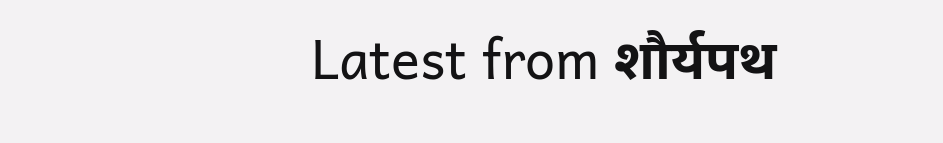Latest from शौर्यपथ